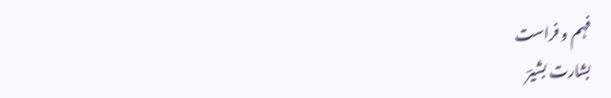فہم و فراست
بشارت بشیرؔ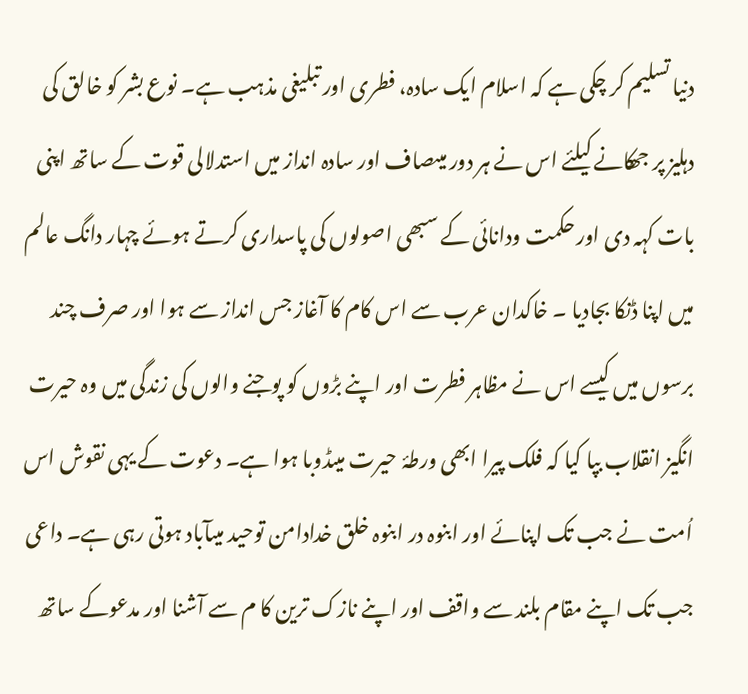دنیا تسلیم کر چکی ہے کہ اسلام ایک سادہ، فطری اور تبلیغی مذہب ہے۔ نوع بشر کو خالق کی دہلیز پر جھکانے کیلئے اس نے ہر دور میںصاف اور سادہ انداز میں استدلالی قوت کے ساتھ اپنی بات کہہ دی اور حکمت ودانائی کے سبھی اصولوں کی پاسداری کرتے ہوئے چہار دانگ عالم میں اپنا ڈنکا بجادیا ۔ خاکدان عرب سے اس کام کا آغاز جس انداز سے ہوا اور صرف چند برسوں میں کیسے اس نے مظاہر فطرت اور اپنے بڑوں کو پوجنے والوں کی زندگی میں وہ حیرت انگیز انقلاب بپا کیا کہ فلک پیرا ابھی ورطۂ حیرت میںڈوبا ہوا ہے۔ دعوت کے یہی نقوش اس اُمت نے جب تک اپنائے اور ابنوہ در ابنوہ خلق خدادامن توحید میںآباد ہوتی رہی ہے۔ داعی جب تک اپنے مقام بلند سے واقف اور اپنے نازک ترین کا م سے آشنا اور مدعوکے ساتھ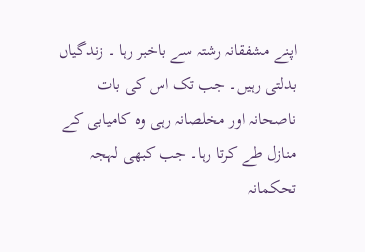اپنے مشفقانہ رشتہ سے باخبر رہا ۔ زندگیاں بدلتی رہیں۔ جب تک اس کی بات ناصحانہ اور مخلصانہ رہی وہ کامیابی کے منازل طے کرتا رہا۔ جب کبھی لہجہ تحکمانہ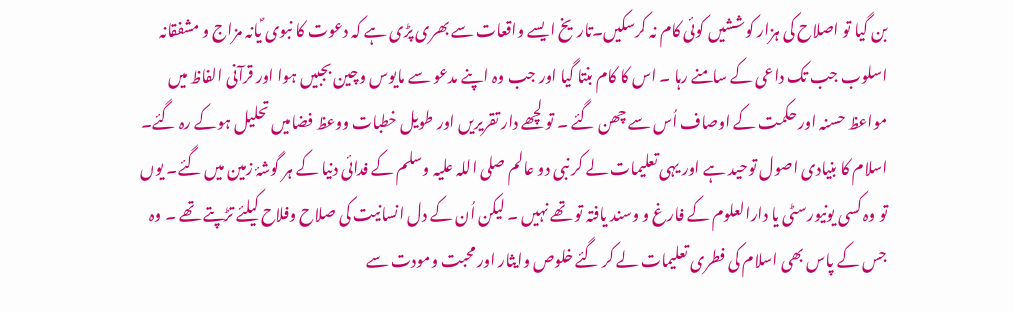بن گیا تو اصلاح کی ہزار کوششیں کوئی کام نہ کرسکیں۔تاریخ ایسے واقعات سے بھری پڑی ہے کہ دعوت کا نبوی ؐیانہ مزاج و مشفقانہ اسلوب جب تک داعی کے سامنے رہا ۔ اس کا کام بنتا گیا اور جب وہ اپنے مدعو سے مایوس وچین بجبیں ہوا اور قرآنی الفاظ میں مواعظ حسنہ اور حکمت کے اوصاف اُس سے چھن گئے ۔ تو لچھے دار تقریریں اور طویل خطبات ووعظ فضامیں تحلیل ہوکے رہ گئے۔
اسلام کا بنیادی اصول توحید ہے اور یہی تعلیمات لے کر نبی دو عالم صلی اللہ علیہ وسلم کے فدائی دنیا کے ہر گوشۂ زمین میں گئے۔ یوں تو وہ کسی یونیورسٹی یا دارالعلوم کے فارغ و وسند یافتہ تو تھے نہیں ۔ لیکن اُن کے دل انسانیت کی صلاح وفلاح کیلئے تڑپتے تھے ۔ وہ جس کے پاس بھی اسلام کی فطری تعلیمات لے کر گئے خلوص وایثار اور محبت ومودت سے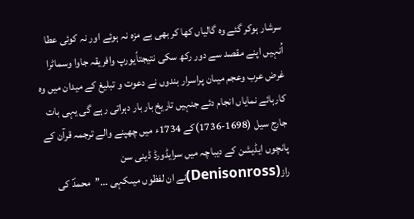سرشار ہوکر گئے وہ گالیاں کھا کر بھی بے مزہ نہ ہوئے اور نہ کوئی عطا اُنہیں اپنے مقصد سے دور رکھ سکی نتیجتاًیورپ وافریقہ جاوا وسماٹرا غرض عرب وعجم میںان پراسرار بندوں نے دعوت و تبلیغ کے میدان میں وہ کارہائے نمایاں انجام دئے جنہیں تاریخ بار بار دہراتی رہے گی یہی بات جارج سیل (1698-1736)کے 1734ء میں چھپنے والے ترجمہ قرآن کے پانچوں ایڈیشن کے دیباچہ میں سرایڈورڈ ڈینی سن راز(Denisonross)نے ان لفظوں میںکہی …’’محمدؐ کی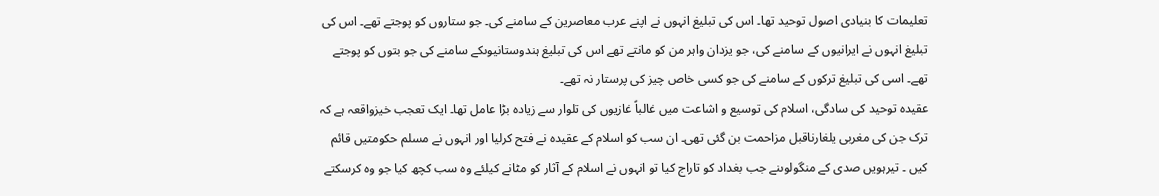تعلیمات کا بنیادی اصول توحید تھا۔ اس کی تبلیغ انہوں نے اپنے عرب معاصرین کے سامنے کی۔ جو ستاروں کو پوجتے تھے۔ اس کی تبلیغ انہوں نے ایرانیوں کے سامنے کی، جو یزدان واہر من کو مانتے تھے اس کی تبلیغ ہندوستانیوںکے سامنے کی جو بتوں کو پوجتے تھے۔ اسی کی تبلیغ ترکوں کے سامنے کی جو کسی خاص چیز کی پرستار نہ تھے۔
عقیدہ توحید کی سادگی، اسلام کی توسیع و اشاعت میں غالباً غازیوں کی تلوار سے زیادہ بڑا عامل تھا۔ ایک تعجب خیزواقعہ ہے کہ ترک جن کی مغربی یلغارناقبل مزاحمت بن گئی تھی۔ ان سب کو اسلام کے عقیدہ نے فتح کرلیا اور انہوں نے مسلم حکومتیں قائم کیں ۔ تیرہویں صدی کے منگولوںنے جب بغداد کو تاراج کیا تو انہوں نے اسلام کے آثار کو مٹانے کیلئے وہ سب کچھ کیا جو وہ کرسکتے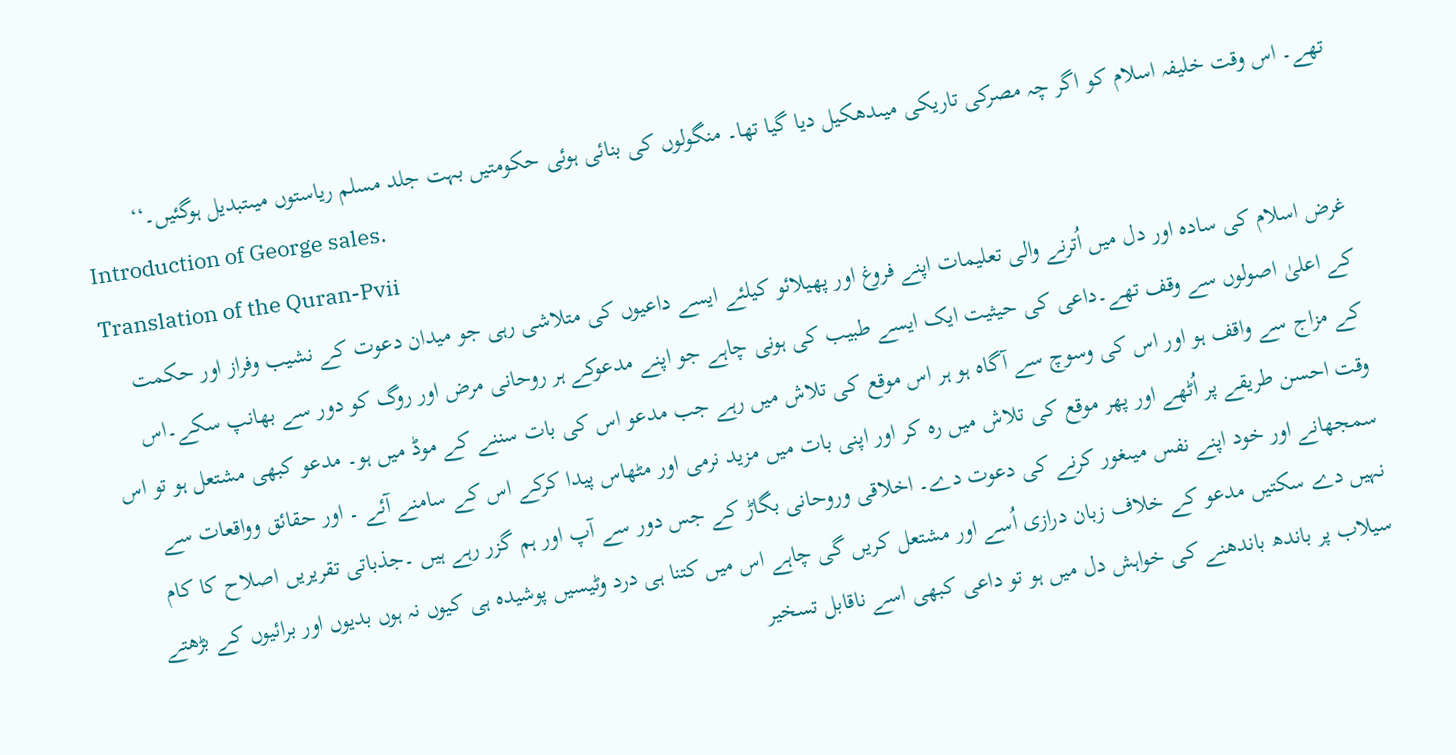تھے۔ اس وقت خلیفہ اسلام کو اگر چہ مصرکی تاریکی میںدھکیل دیا گیا تھا۔ منگولوں کی بنائی ہوئی حکومتیں بہت جلد مسلم ریاستوں میںتبدیل ہوگئیں۔‘‘
Introduction of George sales.
Translation of the Quran-Pvii
غرض اسلام کی سادہ اور دل میں اُترنے والی تعلیمات اپنے فروغ اور پھیلائو کیلئے ایسے داعیوں کی متلاشی رہی جو میدان دعوت کے نشیب وفراز اور حکمت کے اعلیٰ اصولوں سے وقف تھے۔داعی کی حیثیت ایک ایسے طبیب کی ہونی چاہے جو اپنے مدعوکے ہر روحانی مرض اور روگ کو دور سے بھانپ سکے۔اس کے مزاج سے واقف ہو اور اس کی وسوچ سے آگاہ ہو ہر اس موقع کی تلاش میں رہے جب مدعو اس کی بات سننے کے موڈ میں ہو۔ مدعو کبھی مشتعل ہو تو اس وقت احسن طریقے پر اُٹھے اور پھر موقع کی تلاش میں رہ کر اور اپنی بات میں مزید نرمی اور مٹھاس پیدا کرکے اس کے سامنے آئے ۔ اور حقائق وواقعات سے سمجھانے اور خود اپنے نفس میںغور کرنے کی دعوت دے۔ اخلاقی وروحانی بگاڑ کے جس دور سے آپ اور ہم گزر رہے ہیں ۔جذباتی تقریریں اصلاح کا کام نہیں دے سکتیں مدعو کے خلاف زبان درازی اُسے اور مشتعل کریں گی چاہے اس میں کتنا ہی درد وٹیسیں پوشیدہ ہی کیوں نہ ہوں بدیوں اور برائیوں کے بڑھتے سیلاب پر باندھ باندھنے کی خواہش دل میں ہو تو داعی کبھی اسے ناقابل تسخیر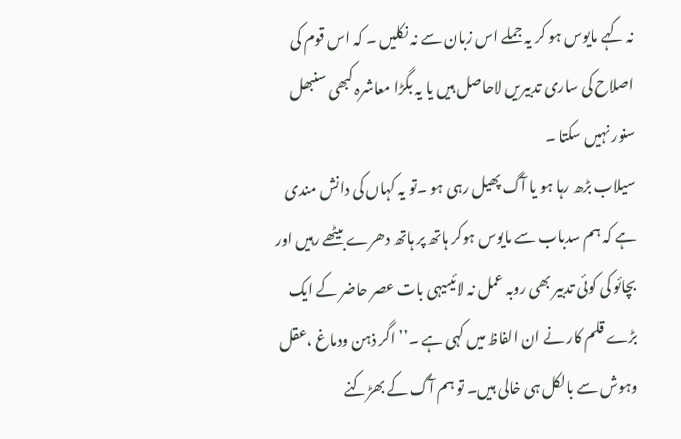نہ کہے مایوس ہو کر یہ جملے اس زبان سے نہ نکلیں ۔ کہ اس قوم کی اصلاح کی ساری تدبیریں لاحاصل ہیں یا یہ بگڑا معاشرہ کبھی سنبھل سنور نہیں سکتا ۔
سیلاب بڑھ رہا ہو یا آگ پھیل رہی ہو ۔تو یہ کہاں کی دانش مندی ہے کہ ہم سدباب سے مایوس ہوکر ہاتھ پر ہاتھ دھرے بیٹھے رہیں اور بچائو کی کوئی تدبیر بھی روبہ عمل نہ لائیںیہی بات عصر حاضر کے ایک بڑے قلم کار نے ان الفاظ میں کہی ہے ۔’’ اگر ذہن ودماغ ،عقل وہوش سے بالکل ہی خالی ہیں۔ تو ہم آگ کے بھڑکنے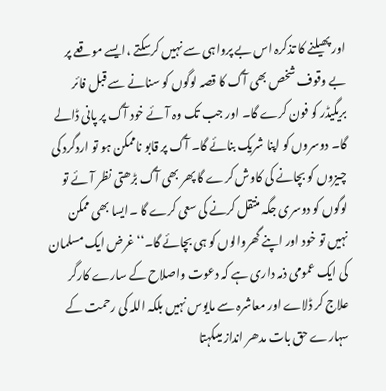اور پھیلنے کا تذکرہ اس بے پرواہی سے نہیں کرسکتے ،ایسے موقعے پر بے وقوف شخص بھی آگ کا قصہ لوگوں کو سنانے سے قبل فائر بریگیڈر کو فون کرے گا۔ اور جب تک وہ آئے خود آگ پر پانی ڈالے گا۔ دوسروں کو اپنا شریک بنائے گا۔ آگ پر قابو ناممکن ہو تو اردگرد کی چیزوں کو بچانے کی کاوش کرے گا پھر بھی آگ بڑھتی نظر آئے تو لوگوں کو دوسری جگہ منتقل کرنے کی سعی کرے گا ۔ایسا بھی ممکن نہیں تو خود اور اپنے گھروالوں کو ہی بچائے گا۔‘‘غرض ایک مسلمان کی ایک عمومی ذمہ داری ہے کہ دعوت واصلاح کے سارے کارگر علاج کر ڈلاے اور معاشرہ سے مایوس نہیں بلکہ اللہ کی رحمت کے سہارے حق بات مدھر انداز میںکہتا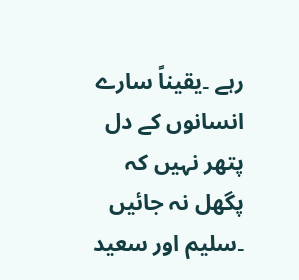رہے ۔یقیناً سارے انسانوں کے دل پتھر نہیں کہ پگھل نہ جائیں ۔سلیم اور سعید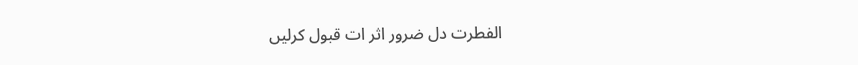الفطرت دل ضرور اثر ات قبول کرلیں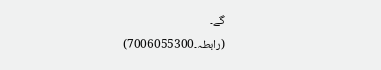گے۔
(رابطہ۔7006055300)